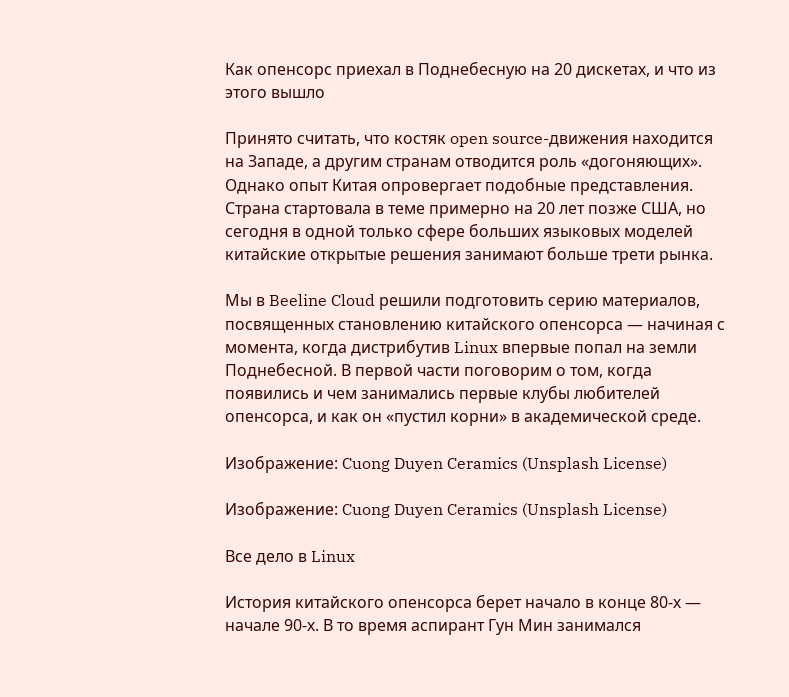Как опенсорс приехал в Поднебесную на 20 дискетах, и что из этого вышло

Принято считать, что костяк open source-движения находится на Западе, а другим странам отводится роль «догоняющих». Однако опыт Китая опровергает подобные представления. Страна стартовала в теме примерно на 20 лет позже США, но сегодня в одной только сфере больших языковых моделей китайские открытые решения занимают больше трети рынка.

Мы в Beeline Cloud решили подготовить серию материалов, посвященных становлению китайского опенсорса — начиная с момента, когда дистрибутив Linux впервые попал на земли Поднебесной. В первой части поговорим о том, когда появились и чем занимались первые клубы любителей опенсорса, и как он «пустил корни» в академической среде.

Изображение: Cuong Duyen Ceramics (Unsplash License)

Изображение: Cuong Duyen Ceramics (Unsplash License)

Все дело в Linux

История китайского опенсорса берет начало в конце 80-х — начале 90-х. В то время аспирант Гун Мин занимался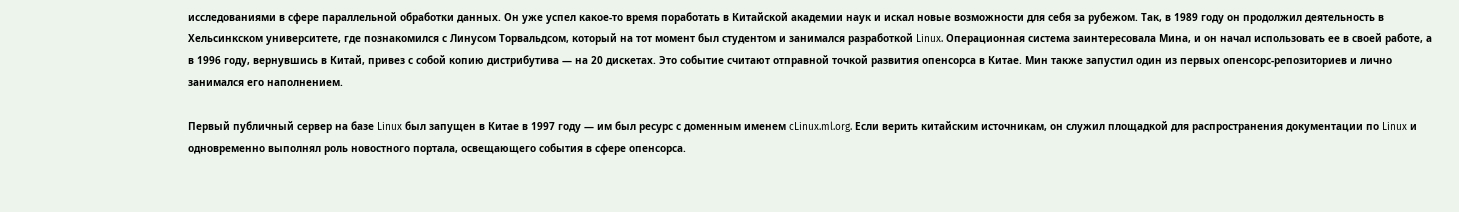исследованиями в сфере параллельной обработки данных. Он уже успел какое-то время поработать в Китайской академии наук и искал новые возможности для себя за рубежом. Так, в 1989 году он продолжил деятельность в Хельсинкском университете, где познакомился с Линусом Торвальдсом, который на тот момент был студентом и занимался разработкой Linux. Операционная система заинтересовала Мина, и он начал использовать ее в своей работе, а в 1996 году, вернувшись в Китай, привез с собой копию дистрибутива — на 20 дискетах. Это событие считают отправной точкой развития опенсорса в Китае. Мин также запустил один из первых опенсорс-репозиториев и лично занимался его наполнением.

Первый публичный сервер на базе Linux был запущен в Китае в 1997 году — им был ресурс с доменным именем cLinux.ml.org. Если верить китайским источникам, он служил площадкой для распространения документации по Linux и одновременно выполнял роль новостного портала, освещающего события в сфере опенсорса.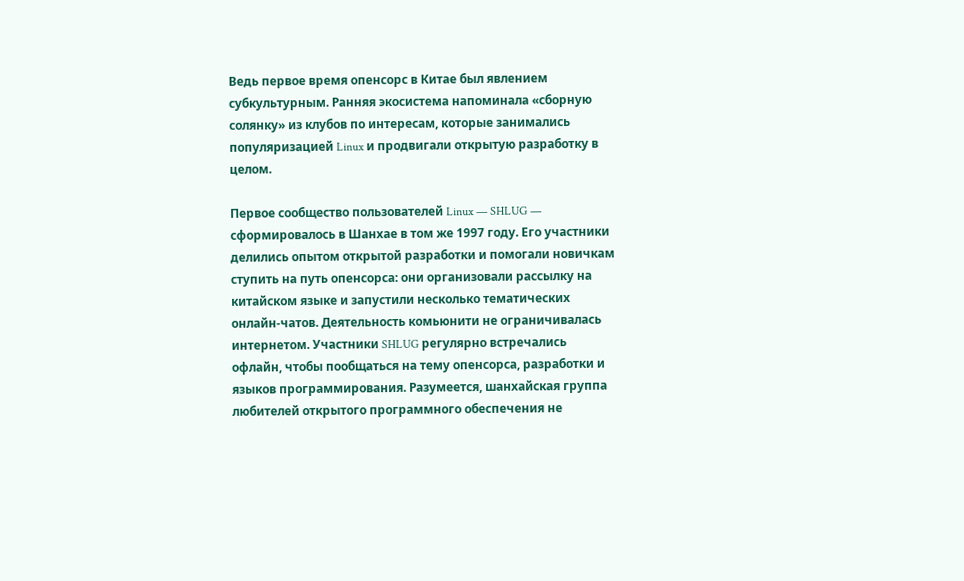Ведь первое время опенсорс в Китае был явлением субкультурным. Ранняя экосистема напоминала «сборную солянку» из клубов по интересам, которые занимались популяризацией Linux и продвигали открытую разработку в целом.

Первое сообщество пользователей Linux — SHLUG — сформировалось в Шанхае в том же 1997 году. Его участники делились опытом открытой разработки и помогали новичкам ступить на путь опенсорса: они организовали рассылку на китайском языке и запустили несколько тематических онлайн-чатов. Деятельность комьюнити не ограничивалась интернетом. Участники SHLUG регулярно встречались офлайн, чтобы пообщаться на тему опенсорса, разработки и языков программирования. Разумеется, шанхайская группа любителей открытого программного обеспечения не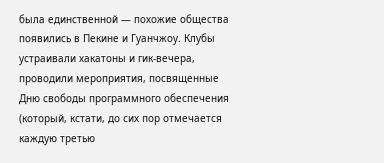была единственной — похожие общества появились в Пекине и Гуанчжоу. Клубы устраивали хакатоны и гик-вечера, проводили мероприятия, посвященные Дню свободы программного обеспечения (который, кстати, до сих пор отмечается каждую третью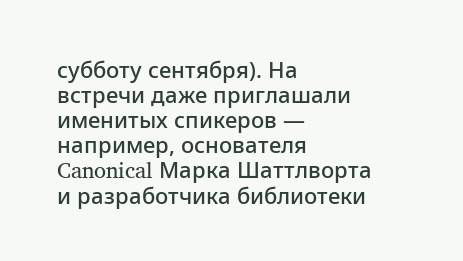субботу сентября). На встречи даже приглашали именитых спикеров — например, основателя Canonical Марка Шаттлворта и разработчика библиотеки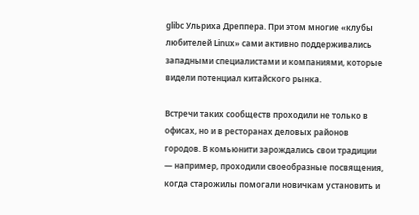glibc Ульриха Дреппера. При этом многие «клубы любителей Linux» сами активно поддерживались западными специалистами и компаниями, которые видели потенциал китайского рынка.

Встречи таких сообществ проходили не только в офисах, но и в ресторанах деловых районов городов. В комьюнити зарождались свои традиции — например, проходили своеобразные посвящения, когда старожилы помогали новичкам установить и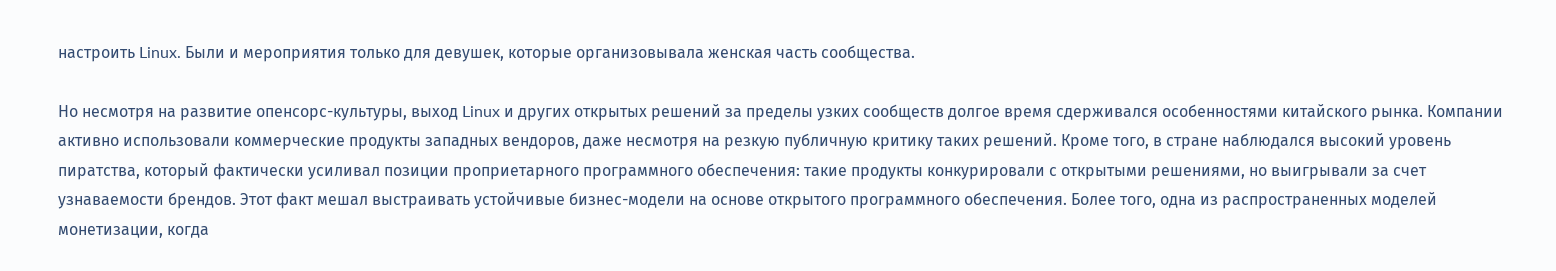настроить Linux. Были и мероприятия только для девушек, которые организовывала женская часть сообщества.

Но несмотря на развитие опенсорс-культуры, выход Linux и других открытых решений за пределы узких сообществ долгое время сдерживался особенностями китайского рынка. Компании активно использовали коммерческие продукты западных вендоров, даже несмотря на резкую публичную критику таких решений. Кроме того, в стране наблюдался высокий уровень пиратства, который фактически усиливал позиции проприетарного программного обеспечения: такие продукты конкурировали с открытыми решениями, но выигрывали за счет узнаваемости брендов. Этот факт мешал выстраивать устойчивые бизнес-модели на основе открытого программного обеспечения. Более того, одна из распространенных моделей монетизации, когда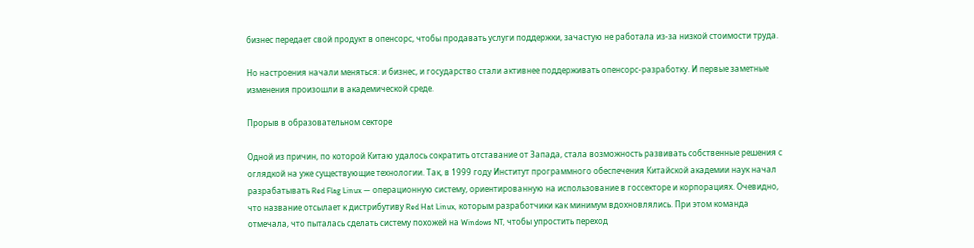бизнес передает свой продукт в опенсорс, чтобы продавать услуги поддержки, зачастую не работала из-за низкой стоимости труда.

Но настроения начали меняться: и бизнес, и государство стали активнее поддерживать опенсорс-разработку. И первые заметные изменения произошли в академической среде.

Прорыв в образовательном секторе

Одной из причин, по которой Китаю удалось сократить отставание от Запада, стала возможность развивать собственные решения с оглядкой на уже существующие технологии. Так, в 1999 году Институт программного обеспечения Китайской академии наук начал разрабатывать Red Flag Linux — операционную систему, ориентированную на использование в госсекторе и корпорациях. Очевидно, что название отсылает к дистрибутиву Red Hat Linux, которым разработчики как минимум вдохновлялись. При этом команда отмечала, что пыталась сделать систему похожей на Windows NT, чтобы упростить переход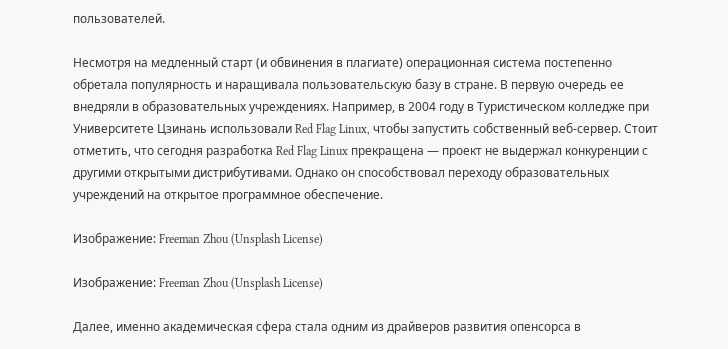пользователей.

Несмотря на медленный старт (и обвинения в плагиате) операционная система постепенно обретала популярность и наращивала пользовательскую базу в стране. В первую очередь ее внедряли в образовательных учреждениях. Например, в 2004 году в Туристическом колледже при Университете Цзинань использовали Red Flag Linux, чтобы запустить собственный веб-сервер. Стоит отметить, что сегодня разработка Red Flag Linux прекращена — проект не выдержал конкуренции с другими открытыми дистрибутивами. Однако он способствовал переходу образовательных учреждений на открытое программное обеспечение.

Изображение: Freeman Zhou (Unsplash License)

Изображение: Freeman Zhou (Unsplash License)

Далее, именно академическая сфера стала одним из драйверов развития опенсорса в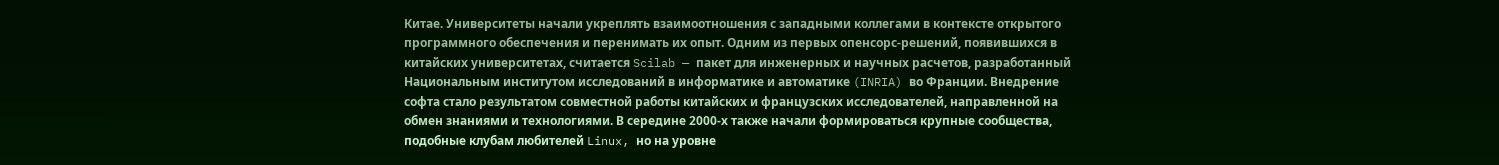Китае. Университеты начали укреплять взаимоотношения с западными коллегами в контексте открытого программного обеспечения и перенимать их опыт. Одним из первых опенсорс-решений, появившихся в китайских университетах, считается Scilab — пакет для инженерных и научных расчетов, разработанный Национальным институтом исследований в информатике и автоматике (INRIA) во Франции. Внедрение софта стало результатом совместной работы китайских и французских исследователей, направленной на обмен знаниями и технологиями. В середине 2000-х также начали формироваться крупные сообщества, подобные клубам любителей Linux, но на уровне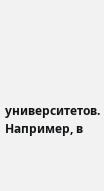университетов. Например, в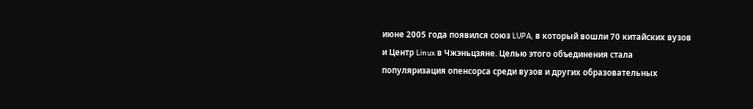июне 2005 года появился союз LUPA, в который вошли 70 китайских вузов и Центр Linux в Чжэньцзяне. Целью этого объединения стала популяризация опенсорса среди вузов и других образовательных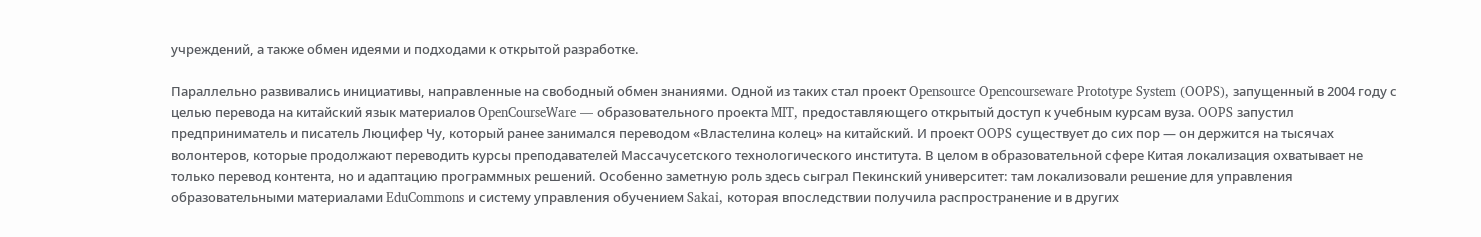учреждений, а также обмен идеями и подходами к открытой разработке.

Параллельно развивались инициативы, направленные на свободный обмен знаниями. Одной из таких стал проект Opensource Opencourseware Prototype System (OOPS), запущенный в 2004 году с целью перевода на китайский язык материалов OpenCourseWare — образовательного проекта MIT, предоставляющего открытый доступ к учебным курсам вуза. OOPS запустил предприниматель и писатель Люцифер Чу, который ранее занимался переводом «Властелина колец» на китайский. И проект OOPS существует до сих пор — он держится на тысячах волонтеров, которые продолжают переводить курсы преподавателей Массачусетского технологического института. В целом в образовательной сфере Китая локализация охватывает не только перевод контента, но и адаптацию программных решений. Особенно заметную роль здесь сыграл Пекинский университет: там локализовали решение для управления образовательными материалами EduCommons и систему управления обучением Sakai, которая впоследствии получила распространение и в других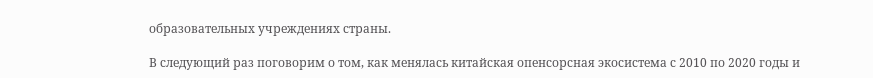образовательных учреждениях страны.

В следующий раз поговорим о том, как менялась китайская опенсорсная экосистема с 2010 по 2020 годы и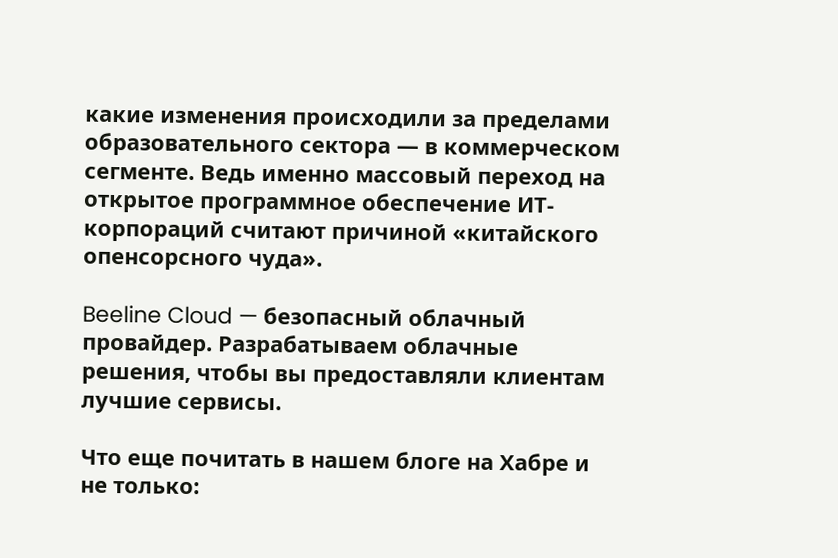какие изменения происходили за пределами образовательного сектора — в коммерческом сегменте. Ведь именно массовый переход на открытое программное обеспечение ИТ-корпораций считают причиной «китайского опенсорсного чуда».

Beeline Cloud — безопасный облачный провайдер. Разрабатываем облачные решения, чтобы вы предоставляли клиентам лучшие сервисы.

Что еще почитать в нашем блоге на Хабре и не только: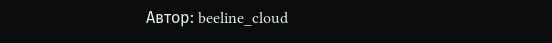Автор: beeline_cloud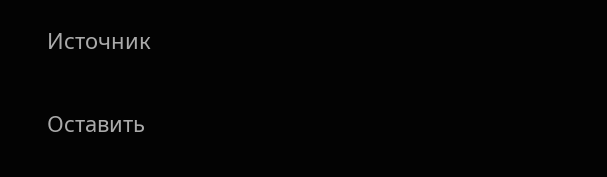Источник

Оставить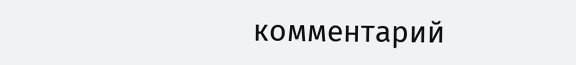комментарий